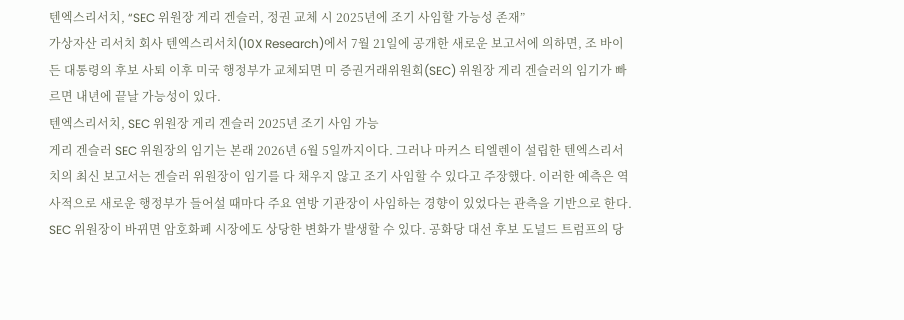텐엑스리서치, “SEC 위원장 게리 겐슬러, 정권 교체 시 2025년에 조기 사임할 가능성 존재”
가상자산 리서치 회사 텐엑스리서치(10X Research)에서 7월 21일에 공개한 새로운 보고서에 의하면, 조 바이든 대통령의 후보 사퇴 이후 미국 행정부가 교체되면 미 증권거래위원회(SEC) 위원장 게리 겐슬러의 임기가 빠르면 내년에 끝날 가능성이 있다.
텐엑스리서치, SEC 위원장 게리 겐슬러 2025년 조기 사임 가능
게리 겐슬러 SEC 위원장의 임기는 본래 2026년 6월 5일까지이다. 그러나 마커스 티엘렌이 설립한 텐엑스리서치의 최신 보고서는 겐슬러 위원장이 임기를 다 채우지 않고 조기 사임할 수 있다고 주장했다. 이러한 예측은 역사적으로 새로운 행정부가 들어설 때마다 주요 연방 기관장이 사임하는 경향이 있었다는 관측을 기반으로 한다. SEC 위원장이 바뀌면 암호화폐 시장에도 상당한 변화가 발생할 수 있다. 공화당 대선 후보 도널드 트럼프의 당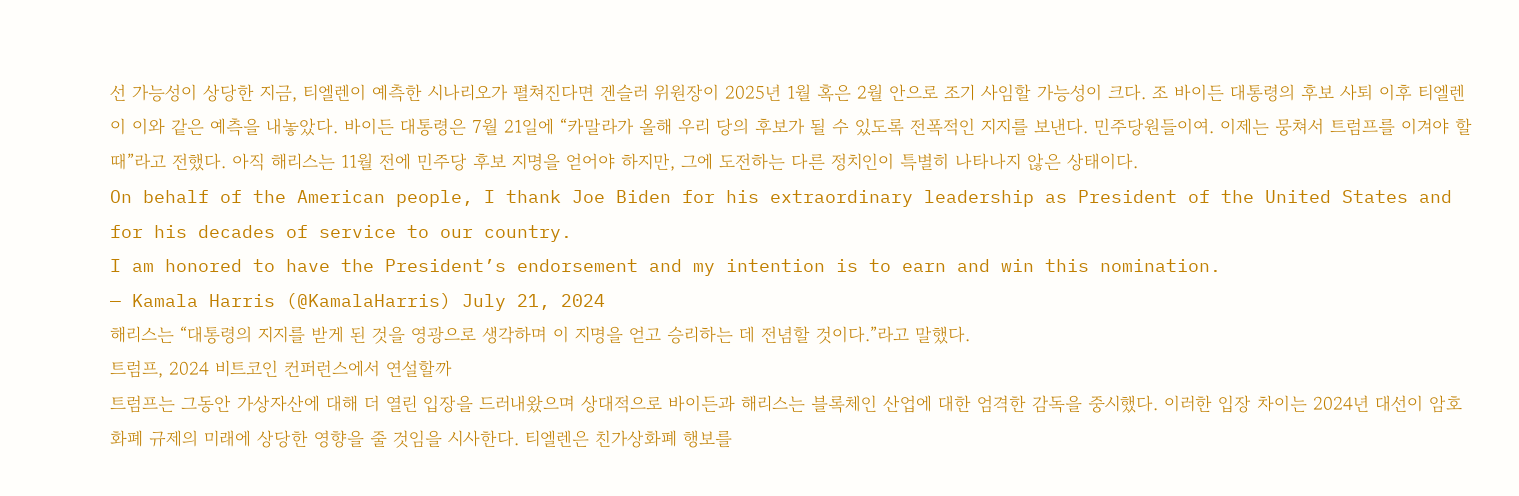선 가능성이 상당한 지금, 티엘렌이 예측한 시나리오가 펼쳐진다면 겐슬러 위원장이 2025년 1월 혹은 2월 안으로 조기 사임할 가능성이 크다. 조 바이든 대통령의 후보 사퇴 이후 티엘렌이 이와 같은 예측을 내놓았다. 바이든 대통령은 7월 21일에 “카말라가 올해 우리 당의 후보가 될 수 있도록 전폭적인 지지를 보낸다. 민주당원들이여. 이제는 뭉쳐서 트럼프를 이겨야 할 때”라고 전했다. 아직 해리스는 11월 전에 민주당 후보 지명을 얻어야 하지만, 그에 도전하는 다른 정치인이 특별히 나타나지 않은 상태이다.
On behalf of the American people, I thank Joe Biden for his extraordinary leadership as President of the United States and for his decades of service to our country.
I am honored to have the President’s endorsement and my intention is to earn and win this nomination.
— Kamala Harris (@KamalaHarris) July 21, 2024
해리스는 “대통령의 지지를 받게 된 것을 영광으로 생각하며 이 지명을 얻고 승리하는 데 전념할 것이다.”라고 말했다.
트럼프, 2024 비트코인 컨퍼런스에서 연설할까
트럼프는 그동안 가상자산에 대해 더 열린 입장을 드러내왔으며 상대적으로 바이든과 해리스는 블록체인 산업에 대한 엄격한 감독을 중시했다. 이러한 입장 차이는 2024년 대선이 암호화폐 규제의 미래에 상당한 영향을 줄 것임을 시사한다. 티엘렌은 친가상화폐 행보를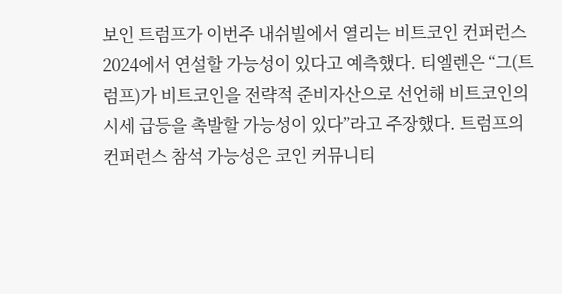보인 트럼프가 이번주 내쉬빌에서 열리는 비트코인 컨퍼런스 2024에서 연설할 가능성이 있다고 예측했다. 티엘렌은 “그(트럼프)가 비트코인을 전략적 준비자산으로 선언해 비트코인의 시세 급등을 촉발할 가능성이 있다”라고 주장했다. 트럼프의 컨퍼런스 참석 가능성은 코인 커뮤니티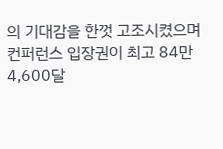의 기대감을 한껏 고조시켰으며 컨퍼런스 입장권이 최고 84만 4,600달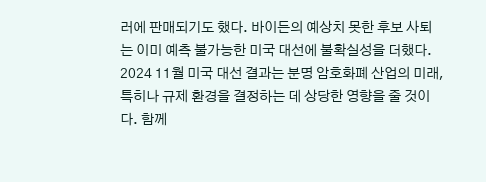러에 판매되기도 했다. 바이든의 예상치 못한 후보 사퇴는 이미 예측 불가능한 미국 대선에 불확실성을 더했다. 2024 11월 미국 대선 결과는 분명 암호화폐 산업의 미래, 특히나 규제 환경을 결정하는 데 상당한 영향을 줄 것이다. 함께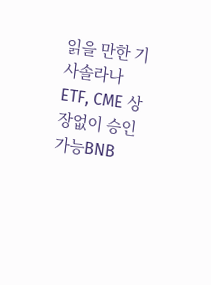읽을 만한 기사솔라나 ETF, CME 상장없이 승인 가능BNB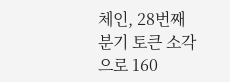체인, 28번째 분기 토큰 소각으로 160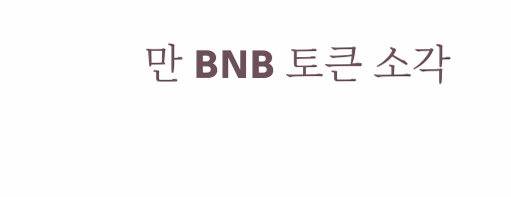만 BNB 토큰 소각